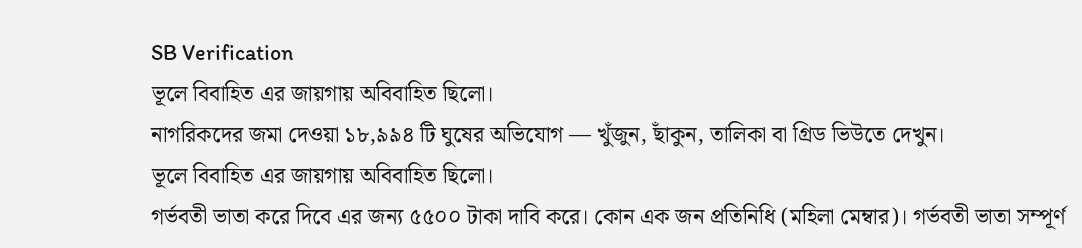SB Verification
ভূলে বিবাহিত এর জায়গায় অবিবাহিত ছিলো।
নাগরিকদের জমা দেওয়া ১৮,৯৯৪ টি ঘুষের অভিযোগ — খুঁজুন, ছাঁকুন, তালিকা বা গ্রিড ভিউতে দেখুন।
ভূলে বিবাহিত এর জায়গায় অবিবাহিত ছিলো।
গর্ভবতী ভাতা করে দিবে এর জন্য ৫৫০০ টাকা দাবি করে। কোন এক জন প্রতিনিধি (মহিলা মেম্বার)। গর্ভবতী ভাতা সম্পূর্ণ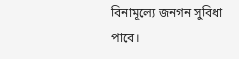বিনামূল্যে জনগন সুবিধা পাবে।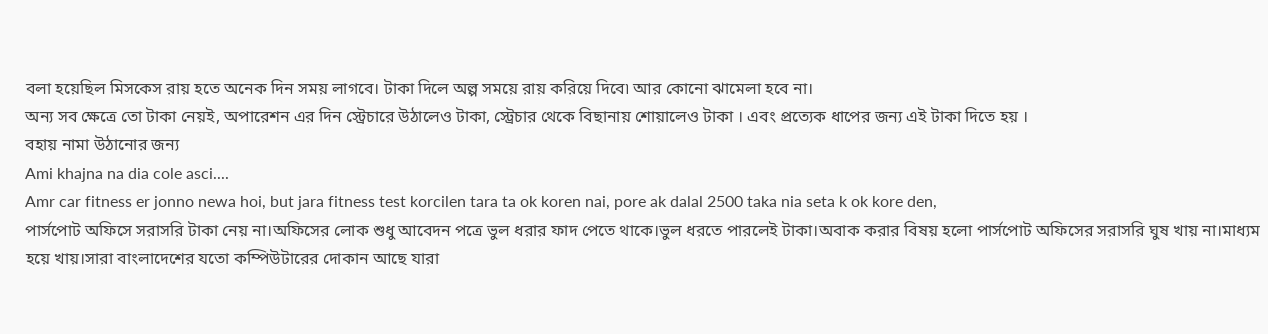বলা হয়েছিল মিসকেস রায় হতে অনেক দিন সময় লাগবে। টাকা দিলে অল্প সময়ে রায় করিয়ে দিবে৷ আর কোনো ঝামেলা হবে না।
অন্য সব ক্ষেত্রে তো টাকা নেয়ই, অপারেশন এর দিন স্ট্রেচারে উঠালেও টাকা, স্ট্রেচার থেকে বিছানায় শোয়ালেও টাকা । এবং প্রত্যেক ধাপের জন্য এই টাকা দিতে হয় ।
বহায় নামা উঠানোর জন্য
Ami khajna na dia cole asci....
Amr car fitness er jonno newa hoi, but jara fitness test korcilen tara ta ok koren nai, pore ak dalal 2500 taka nia seta k ok kore den,
পার্সপোট অফিসে সরাসরি টাকা নেয় না।অফিসের লোক শুধু আবেদন পত্রে ভুল ধরার ফাদ পেতে থাকে।ভুল ধরতে পারলেই টাকা।অবাক করার বিষয় হলো পার্সপোট অফিসের সরাসরি ঘুষ খায় না।মাধ্যম হয়ে খায়।সারা বাংলাদেশের যতো কম্পিউটারের দোকান আছে যারা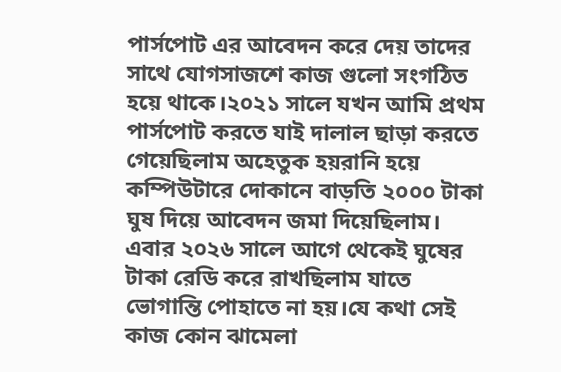পার্সপোট এর আবেদন করে দেয় তাদের সাথে যোগসাজশে কাজ গুলো সংগঠিত হয়ে থাকে।২০২১ সালে যখন আমি প্রথম পার্সপোট করতে যাই দালাল ছাড়া করতে গেয়েছিলাম অহেতুক হয়রানি হয়ে কম্পিউটারে দোকানে বাড়তি ২০০০ টাকা ঘুষ দিয়ে আবেদন জমা দিয়েছিলাম। এবার ২০২৬ সালে আগে থেকেই ঘুষের টাকা রেডি করে রাখছিলাম যাতে ভোগান্তি পোহাতে না হয়।যে কথা সেই কাজ কোন ঝামেলা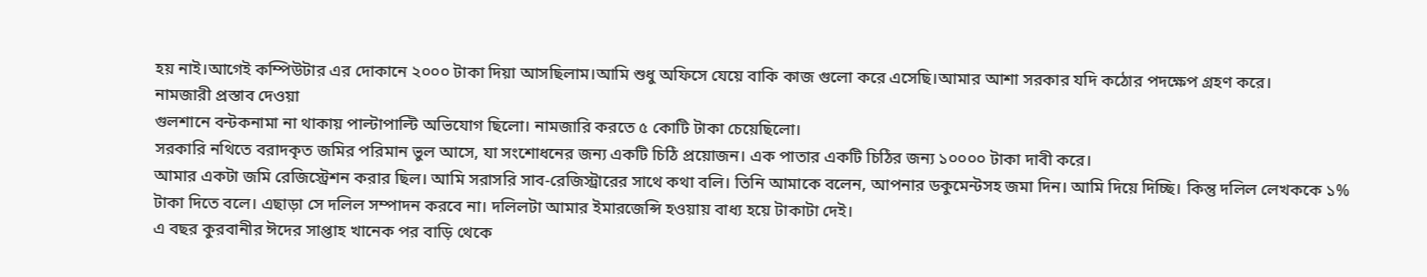হয় নাই।আগেই কম্পিউটার এর দোকানে ২০০০ টাকা দিয়া আসছিলাম।আমি শুধু অফিসে যেয়ে বাকি কাজ গুলো করে এসেছি।আমার আশা সরকার যদি কঠোর পদক্ষেপ গ্রহণ করে।
নামজারী প্রস্তাব দেওয়া
গুলশানে বন্টকনামা না থাকায় পাল্টাপাল্টি অভিযোগ ছিলো। নামজারি করতে ৫ কোটি টাকা চেয়েছিলো।
সরকারি নথিতে বরাদকৃত জমির পরিমান ভুল আসে, যা সংশোধনের জন্য একটি চিঠি প্রয়োজন। এক পাতার একটি চিঠির জন্য ১০০০০ টাকা দাবী করে।
আমার একটা জমি রেজিস্ট্রেশন করার ছিল। আমি সরাসরি সাব-রেজিস্ট্রারের সাথে কথা বলি। তিনি আমাকে বলেন, আপনার ডকুমেন্টসহ জমা দিন। আমি দিয়ে দিচ্ছি। কিন্তু দলিল লেখককে ১% টাকা দিতে বলে। এছাড়া সে দলিল সম্পাদন করবে না। দলিলটা আমার ইমারজেন্সি হওয়ায় বাধ্য হয়ে টাকাটা দেই।
এ বছর কুরবানীর ঈদের সাপ্তাহ খানেক পর বাড়ি থেকে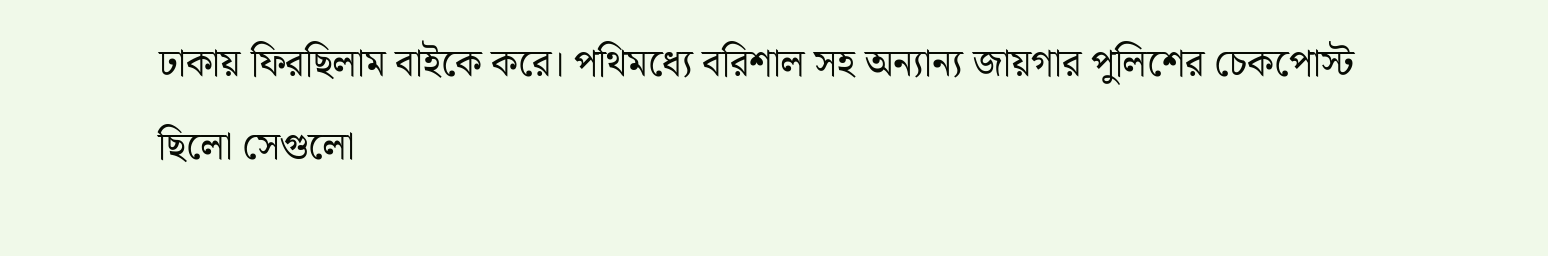ঢাকায় ফিরছিলাম বাইকে করে। পথিমধ্যে বরিশাল সহ অন্যান্য জায়গার পুলিশের চেকপোস্ট ছিলো সেগুলো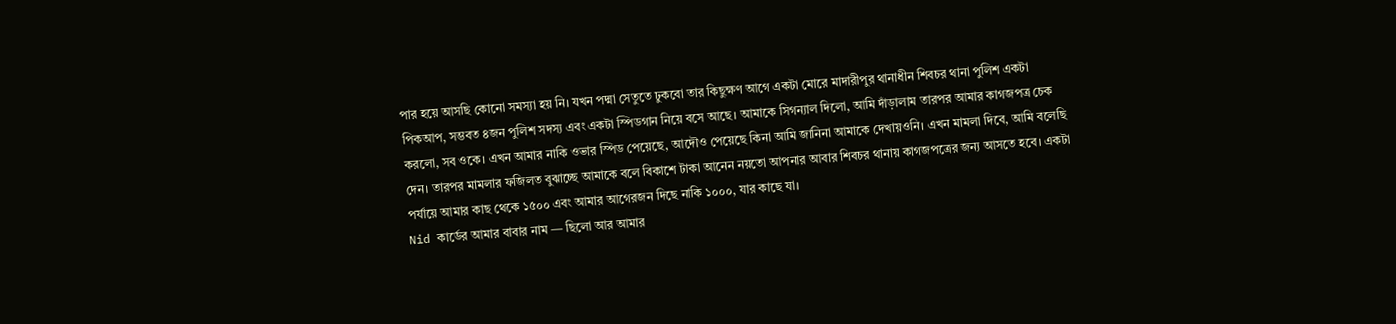পার হয়ে আসছি কোনো সমস্যা হয় নি। যখন পদ্মা সেতুতে ঢুকবো তার কিছুক্ষণ আগে একটা মোরে মাদারীপুর থানাধীন শিবচর থানা পুলিশ একটা পিকআপ, সম্ভবত ৪জন পুলিশ সদস্য এবং একটা স্পিডগান নিয়ে বসে আছে। আমাকে সিগন্যাল দিলো, আমি দাঁড়ালাম তারপর আমার কাগজপত্র চেক করলো, সব ওকে। এখন আমার নাকি ওভার স্পিড পেয়েছে, আদৌও পেয়েছে কিনা আমি জানিনা আমাকে দেখায়ওনি। এখন মামলা দিবে, আমি বলেছি দেন। তারপর মামলার ফজিলত বুঝাচ্ছে আমাকে বলে বিকাশে টাকা আনেন নয়তো আপনার আবার শিবচর থানায় কাগজপত্রের জন্য আসতে হবে। একটা পর্যায়ে আমার কাছ থেকে ১৫০০ এবং আমার আগেরজন দিছে নাকি ১০০০, যার কাছে যা।
Nid কার্ডের আমার বাবার নাম — ছিলো আর আমার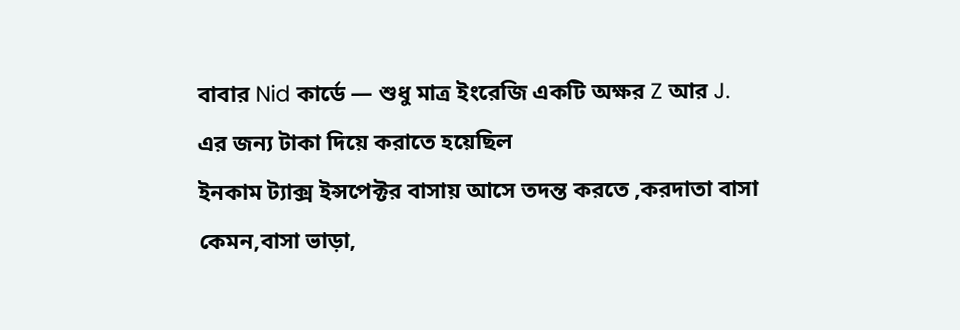বাবার Nid কার্ডে — শুধু মাত্র ইংরেজি একটি অক্ষর Z আর J. এর জন্য টাকা দিয়ে করাতে হয়েছিল
ইনকাম ট্যাক্স ইন্সপেক্টর বাসায় আসে তদন্ত করতে ,করদাতা বাসা কেমন,বাসা ভাড়া,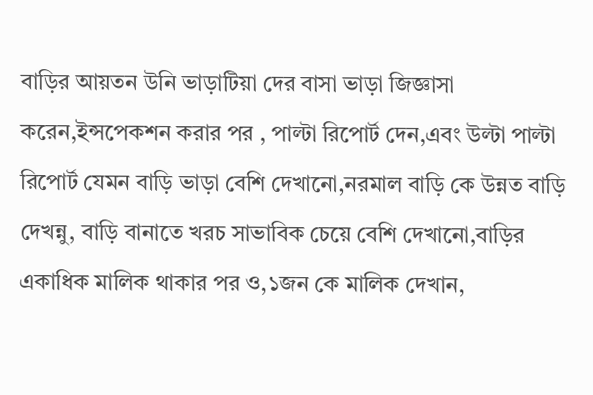বাড়ির আয়তন উনি ভাড়াটিয়া দের বাসা ভাড়া জিজ্ঞাসা করেন,ইন্সপেকশন করার পর , পাল্টা রিপোর্ট দেন,এবং উল্টা পাল্টা রিপোর্ট যেমন বাড়ি ভাড়া বেশি দেখানো,নরমাল বাড়ি কে উন্নত বাড়ি দেখন্নু, বাড়ি বানাতে খরচ সাভাবিক চেয়ে বেশি দেখানো,বাড়ির একাধিক মালিক থাকার পর ও,১জন কে মালিক দেখান,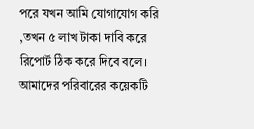পরে যখন আমি যোগাযোগ করি ,তখন ৫ লাখ টাকা দাবি করে রিপোর্ট ঠিক করে দিবে বলে।
আমাদের পরিবারের কয়েকটি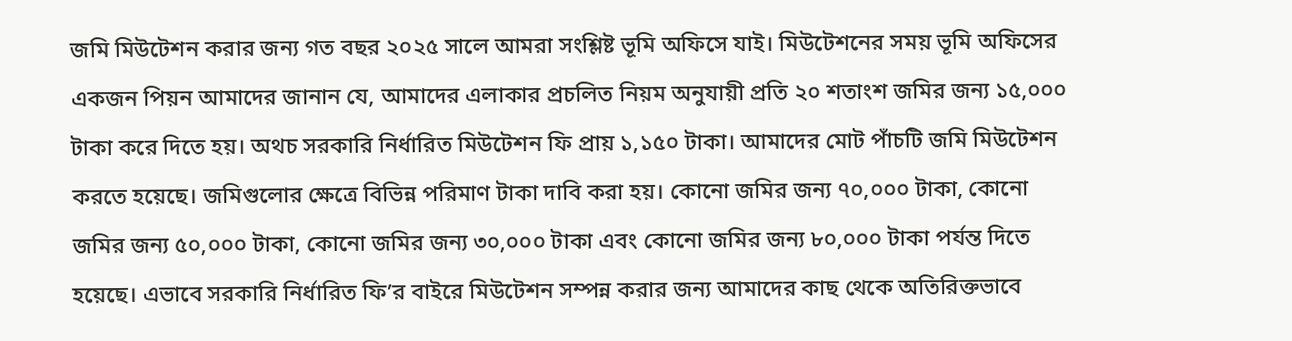জমি মিউটেশন করার জন্য গত বছর ২০২৫ সালে আমরা সংশ্লিষ্ট ভূমি অফিসে যাই। মিউটেশনের সময় ভূমি অফিসের একজন পিয়ন আমাদের জানান যে, আমাদের এলাকার প্রচলিত নিয়ম অনুযায়ী প্রতি ২০ শতাংশ জমির জন্য ১৫,০০০ টাকা করে দিতে হয়। অথচ সরকারি নির্ধারিত মিউটেশন ফি প্রায় ১,১৫০ টাকা। আমাদের মোট পাঁচটি জমি মিউটেশন করতে হয়েছে। জমিগুলোর ক্ষেত্রে বিভিন্ন পরিমাণ টাকা দাবি করা হয়। কোনো জমির জন্য ৭০,০০০ টাকা, কোনো জমির জন্য ৫০,০০০ টাকা, কোনো জমির জন্য ৩০,০০০ টাকা এবং কোনো জমির জন্য ৮০,০০০ টাকা পর্যন্ত দিতে হয়েছে। এভাবে সরকারি নির্ধারিত ফি’র বাইরে মিউটেশন সম্পন্ন করার জন্য আমাদের কাছ থেকে অতিরিক্তভাবে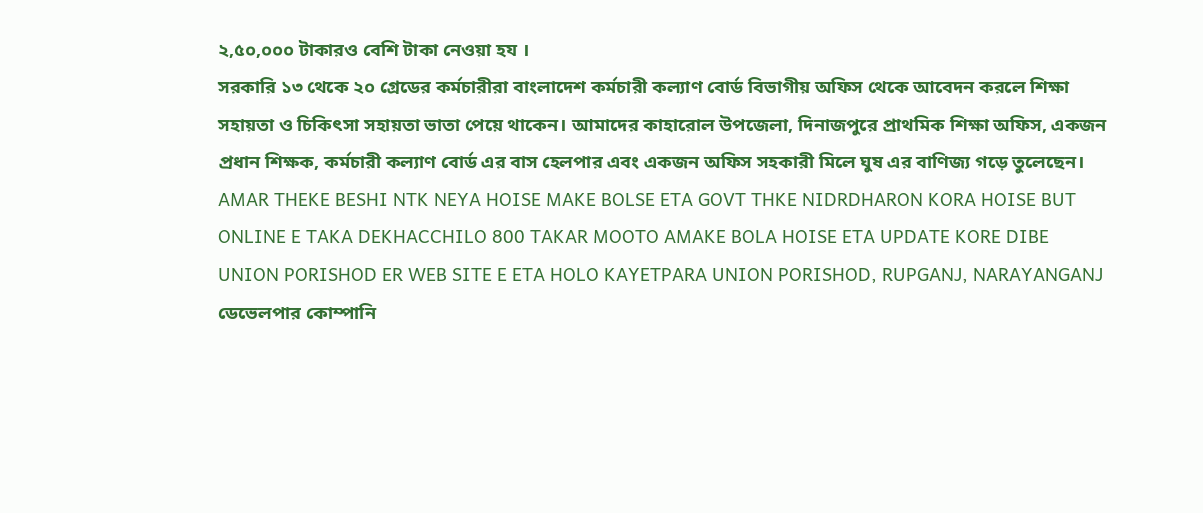২,৫০,০০০ টাকারও বেশি টাকা নেওয়া হয ।
সরকারি ১৩ থেকে ২০ গ্রেডের কর্মচারীরা বাংলাদেশ কর্মচারী কল্যাণ বোর্ড বিভাগীয় অফিস থেকে আবেদন করলে শিক্ষা সহায়তা ও চিকিৎসা সহায়তা ভাতা পেয়ে থাকেন। আমাদের কাহারোল উপজেলা, দিনাজপুরে প্রাথমিক শিক্ষা অফিস, একজন প্রধান শিক্ষক, কর্মচারী কল্যাণ বোর্ড এর বাস হেলপার এবং একজন অফিস সহকারী মিলে ঘুষ এর বাণিজ্য গড়ে তুলেছেন।
AMAR THEKE BESHI NTK NEYA HOISE MAKE BOLSE ETA GOVT THKE NIDRDHARON KORA HOISE BUT ONLINE E TAKA DEKHACCHILO 800 TAKAR MOOTO AMAKE BOLA HOISE ETA UPDATE KORE DIBE UNION PORISHOD ER WEB SITE E ETA HOLO KAYETPARA UNION PORISHOD, RUPGANJ, NARAYANGANJ
ডেভেলপার কোম্পানি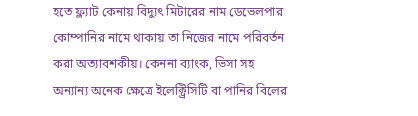হতে ফ্ল্যাট কেনায় বিদ্যুৎ মিটারের নাম ডেভেলপার কোম্পানির নামে থাকায় তা নিজের নামে পরিবর্তন করা অত্যাবশকীয়। কেননা ব্যাংক, ভিসা সহ অন্যান্য অনেক ক্ষেত্রে ইলেক্ট্রিসিটি বা পানির বিলের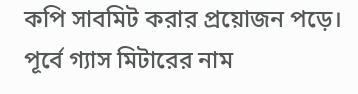কপি সাবমিট করার প্রয়োজন পড়ে। পূর্বে গ্যাস মিটারের নাম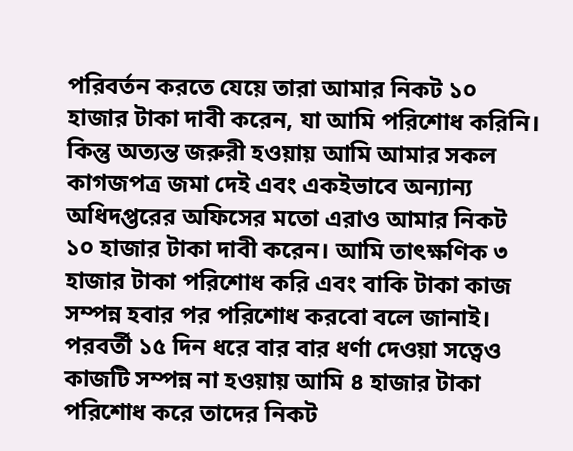পরিবর্তন করতে যেয়ে তারা আমার নিকট ১০ হাজার টাকা দাবী করেন, যা আমি পরিশোধ করিনি। কিন্তু অত্যন্ত জরুরী হওয়ায় আমি আমার সকল কাগজপত্র জমা দেই এবং একইভাবে অন্যান্য অধিদপ্তরের অফিসের মতো এরাও আমার নিকট ১০ হাজার টাকা দাবী করেন। আমি তাৎক্ষণিক ৩ হাজার টাকা পরিশোধ করি এবং বাকি টাকা কাজ সম্পন্ন হবার পর পরিশোধ করবো বলে জানাই। পরবর্তী ১৫ দিন ধরে বার বার ধর্ণা দেওয়া সত্বেও কাজটি সম্পন্ন না হওয়ায় আমি ৪ হাজার টাকা পরিশোধ করে তাদের নিকট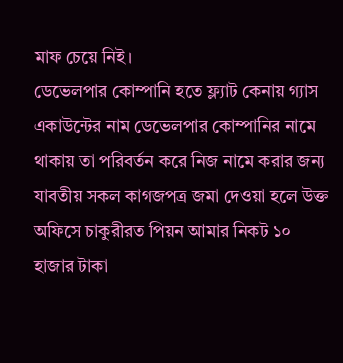মাফ চেয়ে নিই।
ডেভেলপার কোম্পানি হতে ফ্ল্যাট কেনায় গ্যাস একাউন্টের নাম ডেভেলপার কোম্পানির নামে থাকায় তা পরিবর্তন করে নিজ নামে করার জন্য যাবতীয় সকল কাগজপত্র জমা দেওয়া হলে উক্ত অফিসে চাকুরীরত পিয়ন আমার নিকট ১০ হাজার টাকা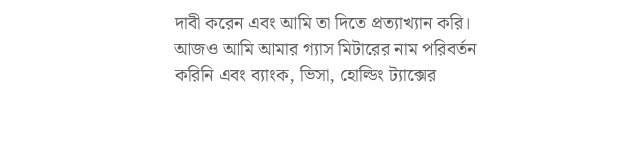দাবী করেন এবং আমি তা দিতে প্রত্যাখ্যান করি। আজও আমি আমার গ্যাস মিটারের নাম পরিবর্তন করিনি এবং ব্যাংক, ভিসা, হোল্ডিং ট্যাক্সের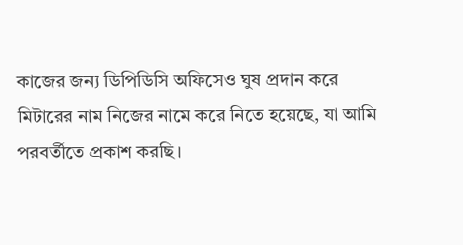কাজের জন্য ডিপিডিসি অফিসেও ঘুষ প্রদান করে মিটারের নাম নিজের নামে করে নিতে হয়েছে, যা আমি পরবর্তীতে প্রকাশ করছি।